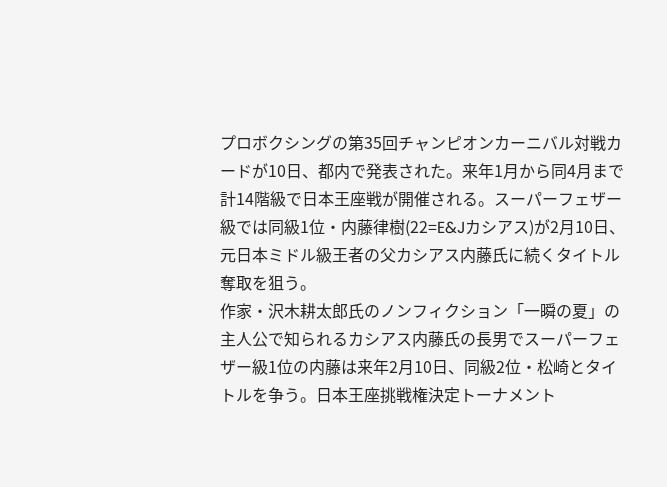プロボクシングの第35回チャンピオンカーニバル対戦カードが10日、都内で発表された。来年1月から同4月まで計14階級で日本王座戦が開催される。スーパーフェザー級では同級1位・内藤律樹(22=E&Jカシアス)が2月10日、元日本ミドル級王者の父カシアス内藤氏に続くタイトル奪取を狙う。
作家・沢木耕太郎氏のノンフィクション「一瞬の夏」の主人公で知られるカシアス内藤氏の長男でスーパーフェザー級1位の内藤は来年2月10日、同級2位・松崎とタイトルを争う。日本王座挑戦権決定トーナメント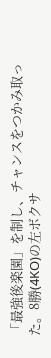「最強後楽園」を制し、チャンスをつかみ取った。8勝(4KO)の左ボクサ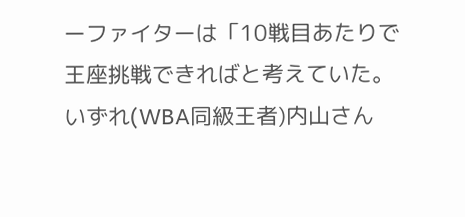ーファイターは「10戦目あたりで王座挑戦できればと考えていた。いずれ(WBA同級王者)内山さん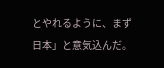とやれるように、まず日本」と意気込んだ。